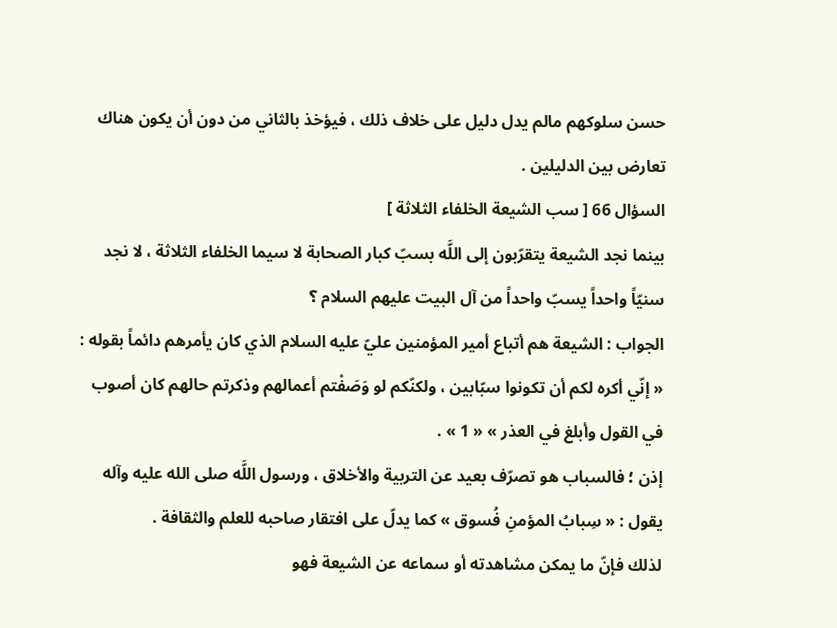حسن سلوكهم مالم يدل دليل على خلاف ذلك ، فيؤخذ بالثاني من دون أن يكون هناك تعارض بين الدليلين .
السؤال 66 [ سب الشيعة الخلفاء الثلاثة ]
بينما نجد الشيعة يتقرّبون إلى اللَّه بسبّ كبار الصحابة لا سيما الخلفاء الثلاثة ، لا نجد سنيّاً واحداً يسبّ واحداً من آل البيت عليهم السلام ؟
الجواب : الشيعة هم أتباع أمير المؤمنين عليّ عليه السلام الذي كان يأمرهم دائماً بقوله : « إنّي أكره لكم أن تكونوا سبّابين ، ولكنّكم لو وَصَفْتم أعمالهم وذكرتم حالهم كان أصوب في القول وأبلغ في العذر » « 1 » .
إذن ؛ فالسباب هو تصرّف بعيد عن التربية والأخلاق ، ورسول اللَّه صلى الله عليه وآله يقول : « سِبابُ المؤمنِ فُسوق » كما يدلّ على افتقار صاحبه للعلم والثقافة .
لذلك فإنّ ما يمكن مشاهدته أو سماعه عن الشيعة فهو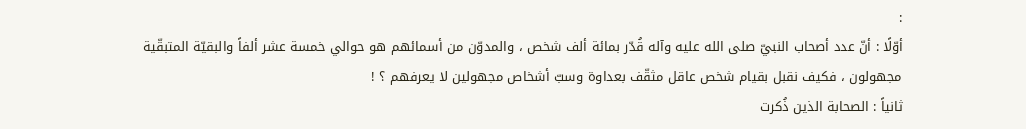:
أوّلًا : أنّ عدد أصحاب النبيّ صلى الله عليه وآله قُدّر بمائة ألف شخص ، والمدوّن من أسمائهم هو حوالي خمسة عشر ألفاً والبقيّة المتبقّية مجهولون ، فكيف نقبل بقيام شخص عاقل مثقّف بعداوة وسبّ أشخاص مجهولين لا يعرفهم ؟ !
ثانياً : الصحابة الذين ذُكرت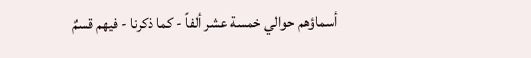أسماؤهم حوالي خمسة عشر ألفاً - كما ذكرنا - فيهم قسمٌ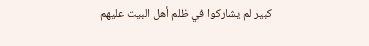كبير لم يشاركوا في ظلم أهل البيت عليهم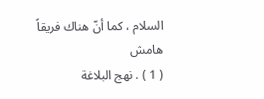السلام ، كما أنّ هناك فريقاً
هامش
( 1 ) . نهج البلاغة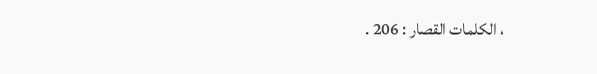، الكلمات القصار : 206 .